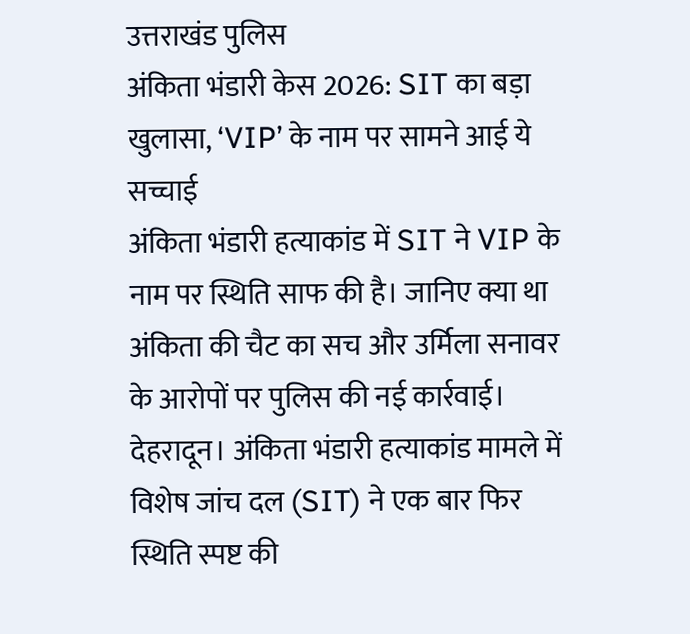उत्तराखंड पुलिस
अंकिता भंडारी केस 2026: SIT का बड़ा खुलासा, ‘VIP’ के नाम पर सामने आई ये सच्चाई
अंकिता भंडारी हत्याकांड में SIT ने VIP के नाम पर स्थिति साफ की है। जानिए क्या था अंकिता की चैट का सच और उर्मिला सनावर के आरोपों पर पुलिस की नई कार्रवाई।
देहरादून। अंकिता भंडारी हत्याकांड मामले में विशेष जांच दल (SIT) ने एक बार फिर स्थिति स्पष्ट की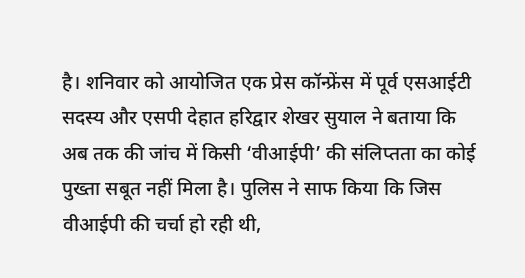है। शनिवार को आयोजित एक प्रेस कॉन्फ्रेंस में पूर्व एसआईटी सदस्य और एसपी देहात हरिद्वार शेखर सुयाल ने बताया कि अब तक की जांच में किसी ‘वीआईपी’ की संलिप्तता का कोई पुख्ता सबूत नहीं मिला है। पुलिस ने साफ किया कि जिस वीआईपी की चर्चा हो रही थी,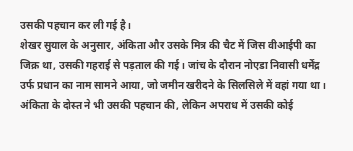उसकी पहचान कर ली गई है।
शेखर सुयाल के अनुसार, अंकिता और उसके मित्र की चैट में जिस वीआईपी का जिक्र था, उसकी गहराई से पड़ताल की गई। जांच के दौरान नोएडा निवासी धर्मेंद्र उर्फ प्रधान का नाम सामने आया, जो जमीन खरीदने के सिलसिले में वहां गया था। अंकिता के दोस्त ने भी उसकी पहचान की, लेकिन अपराध में उसकी कोई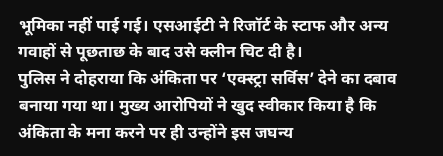भूमिका नहीं पाई गई। एसआईटी ने रिजॉर्ट के स्टाफ और अन्य गवाहों से पूछताछ के बाद उसे क्लीन चिट दी है।
पुलिस ने दोहराया कि अंकिता पर ‘एक्स्ट्रा सर्विस’ देने का दबाव बनाया गया था। मुख्य आरोपियों ने खुद स्वीकार किया है कि अंकिता के मना करने पर ही उन्होंने इस जघन्य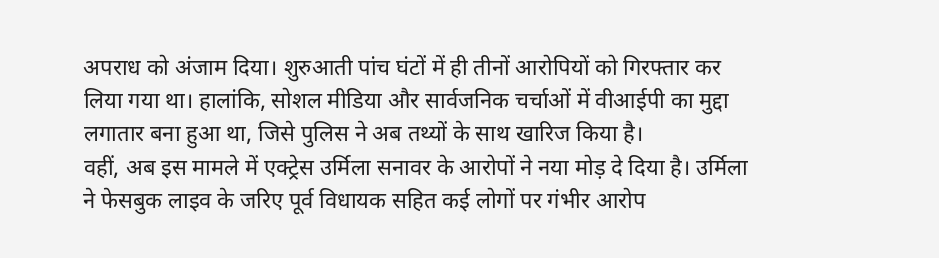अपराध को अंजाम दिया। शुरुआती पांच घंटों में ही तीनों आरोपियों को गिरफ्तार कर लिया गया था। हालांकि, सोशल मीडिया और सार्वजनिक चर्चाओं में वीआईपी का मुद्दा लगातार बना हुआ था, जिसे पुलिस ने अब तथ्यों के साथ खारिज किया है।
वहीं, अब इस मामले में एक्ट्रेस उर्मिला सनावर के आरोपों ने नया मोड़ दे दिया है। उर्मिला ने फेसबुक लाइव के जरिए पूर्व विधायक सहित कई लोगों पर गंभीर आरोप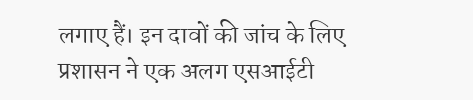लगाए हैं। इन दावों की जांच के लिए प्रशासन ने एक अलग एसआईटी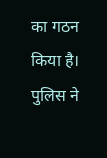का गठन किया है। पुलिस ने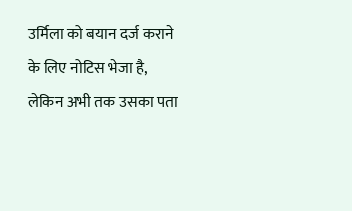उर्मिला को बयान दर्ज कराने के लिए नोटिस भेजा है, लेकिन अभी तक उसका पता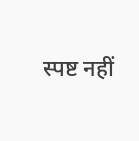स्पष्ट नहीं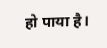हो पाया है।